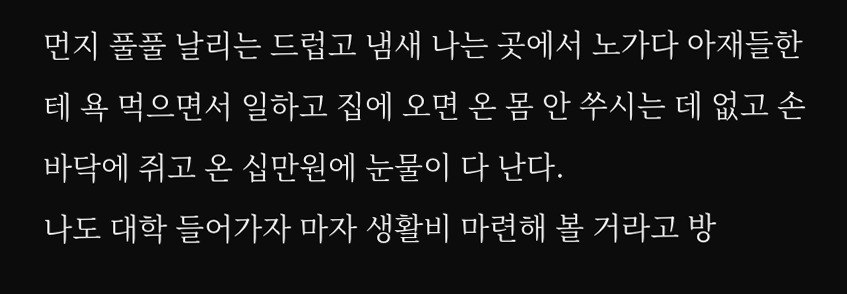먼지 풀풀 날리는 드럽고 냄새 나는 곳에서 노가다 아재들한테 욕 먹으면서 일하고 집에 오면 온 몸 안 쑤시는 데 없고 손바닥에 쥐고 온 십만원에 눈물이 다 난다.
나도 대학 들어가자 마자 생활비 마련해 볼 거라고 방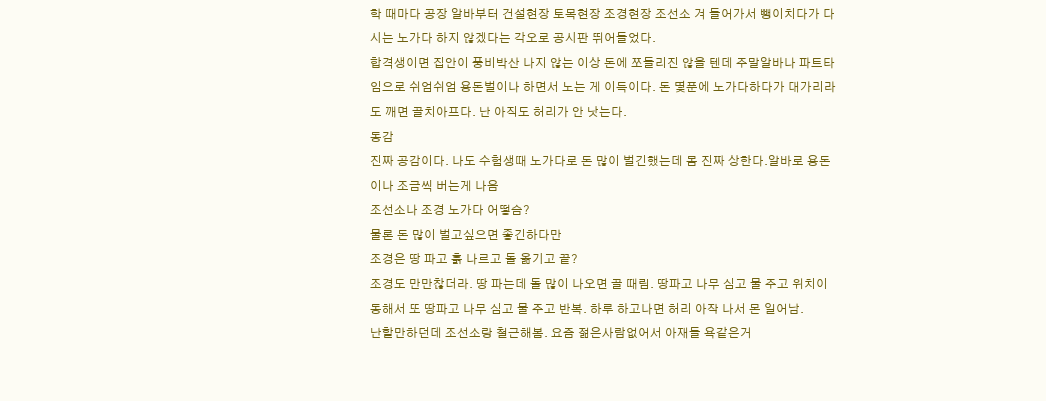학 때마다 공장 알바부터 건설현장 토목현장 조경현장 조선소 겨 들어가서 뺑이치다가 다시는 노가다 하지 않겠다는 각오로 공시판 뛰어들었다.
합격생이면 집안이 풍비박산 나지 않는 이상 돈에 쪼들리진 않을 텐데 주말알바나 파트타임으로 쉬엄쉬엄 용돈벌이나 하면서 노는 게 이득이다. 돈 몇푼에 노가다하다가 대가리라도 깨면 골치아프다. 난 아직도 허리가 안 낫는다.
동감
진짜 공감이다. 나도 수험생때 노가다로 돈 많이 벌긴했는데 몸 진짜 상한다.알바로 용돈이나 조금씩 버는게 나음
조선소나 조경 노가다 어떻슴?
물론 돈 많이 벌고싶으면 좋긴하다만
조경은 땅 파고 흙 나르고 돌 옮기고 끝?
조경도 만만찮더라. 땅 파는데 돌 많이 나오면 골 때림. 땅파고 나무 심고 물 주고 위치이동해서 또 땅파고 나무 심고 물 주고 반복. 하루 하고나면 허리 아작 나서 몬 일어남.
난할만하던데 조선소랑 철근해봄. 요즘 젊은사람없어서 아재들 욕같은거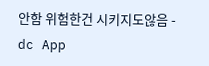안함 위험한건 시키지도않음 - dc App